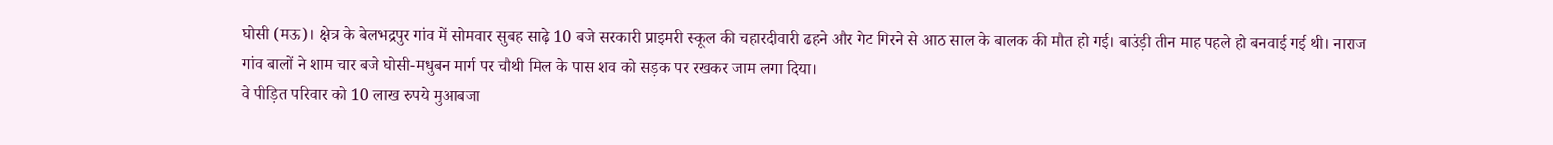घोसी (मऊ)। क्षेत्र के बेलभद्रपुर गांव में सोमवार सुबह साढ़े 10 बजे सरकारी प्राइमरी स्कूल की चहारदीवारी ढहने और गेट गिरने से आठ साल के बालक की मौत हो गई। बाउंड़ी तीन माह पहले हो बनवाई गई थी। नाराज गांव बालों ने शाम चार बजे घोसी-मधुबन मार्ग पर चौथी मिल के पास शव को सड़क पर रखकर जाम लगा दिया।
वे पीड़ित परिवार को 10 लाख रुपये मुआबजा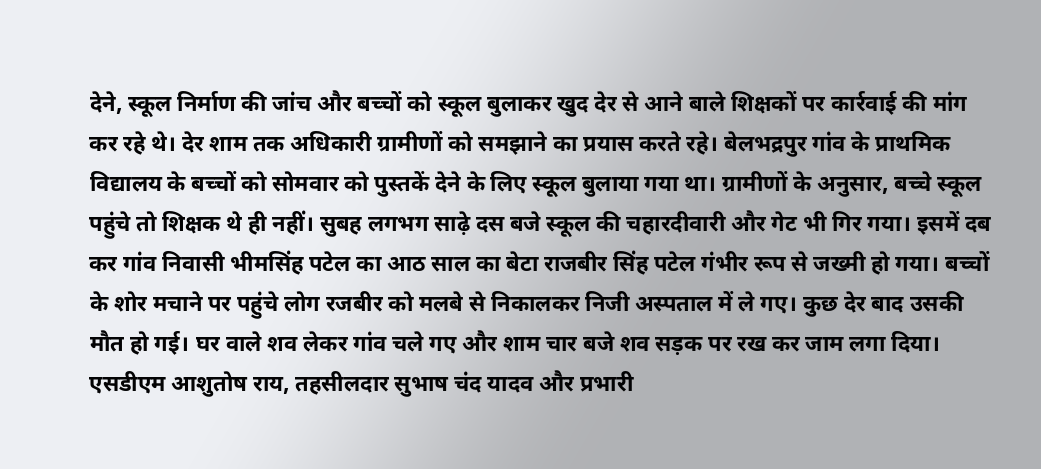देने, स्कूल निर्माण की जांच और बच्चों को स्कूल बुलाकर खुद देर से आने बाले शिक्षकों पर कार्रवाई की मांग कर रहे थे। देर शाम तक अधिकारी ग्रामीणों को समझाने का प्रयास करते रहे। बेलभद्रपुर गांव के प्राथमिक विद्यालय के बच्चों को सोमवार को पुस्तकें देने के लिए स्कूल बुलाया गया था। ग्रामीणों के अनुसार, बच्चे स्कूल पहुंचे तो शिक्षक थे ही नहीं। सुबह लगभग साढ़े दस बजे स्कूल की चहारदीवारी और गेट भी गिर गया। इसमें दब कर गांव निवासी भीमसिंह पटेल का आठ साल का बेटा राजबीर सिंह पटेल गंभीर रूप से जख्मी हो गया। बच्चों के शोर मचाने पर पहुंचे लोग रजबीर को मलबे से निकालकर निजी अस्पताल में ले गए। कुछ देर बाद उसकी मौत हो गई। घर वाले शव लेकर गांव चले गए और शाम चार बजे शव सड़क पर रख कर जाम लगा दिया। एसडीएम आशुतोष राय, तहसीलदार सुभाष चंद यादव और प्रभारी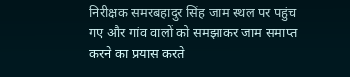निरीक्षक समरबहादुर सिंह जाम स्थल पर पहुंच गए और गांव वालों को समझाकर जाम समाप्त करने का प्रयास करते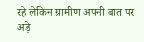रहे लेकिन ग्रामीण अपनी बात पर अड़े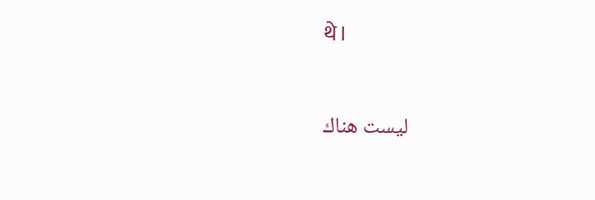थे।

ليست هناك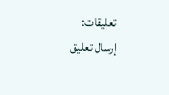تعليقات:
إرسال تعليق